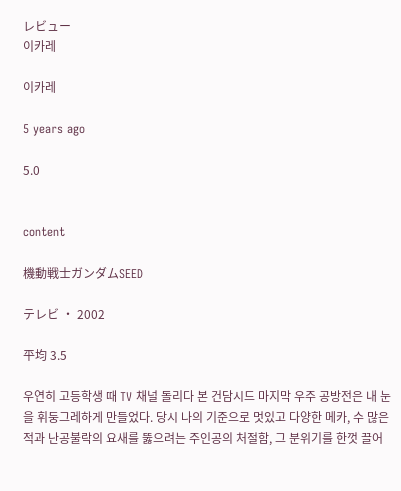レビュー
이카레

이카레

5 years ago

5.0


content

機動戦士ガンダムSEED

テレビ ・ 2002

平均 3.5

우연히 고등학생 때 TV 채널 돌리다 본 건담시드 마지막 우주 공방전은 내 눈을 휘둥그레하게 만들었다. 당시 나의 기준으로 멋있고 다양한 메카, 수 많은 적과 난공불락의 요새를 뚫으려는 주인공의 처절함, 그 분위기를 한껏 끌어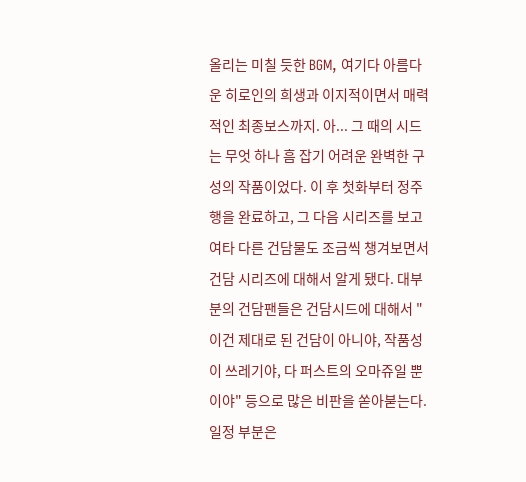올리는 미칠 듯한 BGM, 여기다 아름다운 히로인의 희생과 이지적이면서 매력적인 최종보스까지. 아... 그 때의 시드는 무엇 하나 흠 잡기 어려운 완벽한 구성의 작품이었다. 이 후 첫화부터 정주행을 완료하고, 그 다음 시리즈를 보고 여타 다른 건담물도 조금씩 챙겨보면서 건담 시리즈에 대해서 알게 됐다. 대부분의 건담팬들은 건담시드에 대해서 "이건 제대로 된 건담이 아니야, 작품성이 쓰레기야, 다 퍼스트의 오마쥬일 뿐이야" 등으로 많은 비판을 쏟아붇는다. 일정 부분은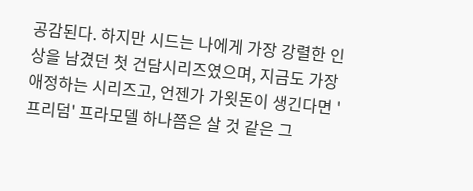공감된다. 하지만 시드는 나에게 가장 강렬한 인상을 남겼던 첫 건담시리즈였으며, 지금도 가장 애정하는 시리즈고, 언젠가 가욋돈이 생긴다면 '프리덤' 프라모델 하나쯤은 살 것 같은 그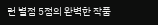런 별점 5점의 완벽한 작품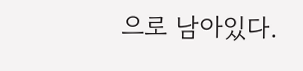으로 남아있다.